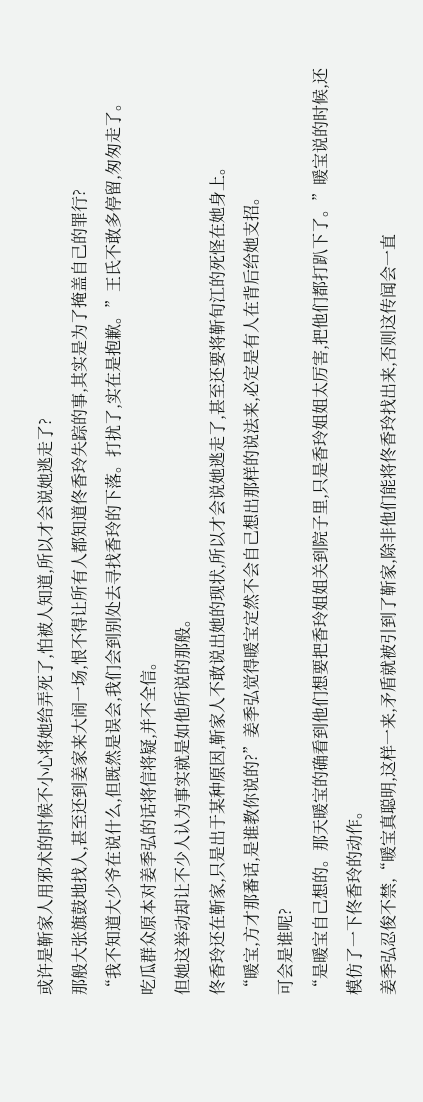或许是靳家人用邪术的时候不小心将她给弄死了,怕被人知道,所以才会说她逃走了?
那般大张旗鼓地找人,甚至还到姜家来大闹一场,恨不得让所有人都知道佟香玲失踪的事,其实是为了掩盖自己的罪行?
“我不知道大少爷在说什么,但既然是误会,我们会到别处去寻找香玲的下落。打扰了,实在是抱歉。”王氏不敢多停留,匆匆走了。
吃瓜群众原本对姜季弘的话将信将疑,并不全信。
但她这举动却让不少人认为事实就是如他所说的那般。
佟香玲还在靳家,只是出于某种原因,靳家人不敢说出她的现状,所以才会说她逃走了,甚至还要将靳旬江的死怪在她身上。
“暖宝,方才那番话,是谁教你说的?”姜季弘觉得暖宝定然不会自己想出那样的说法来,必定是有人在背后给她支招。
可会是谁呢?
“是暖宝自己想的。那天暖宝的确看到他们想要把香玲姐姐关到院子里,只是香玲姐姐太厉害,把他们都打趴下了。”暖宝说的时候,还模仿了一下佟香玲的动作。
姜季弘忍俊不禁,“暖宝真聪明,这样一来,矛盾就被引到了靳家,除非他们能将佟香玲找出来,否则这传闻会一直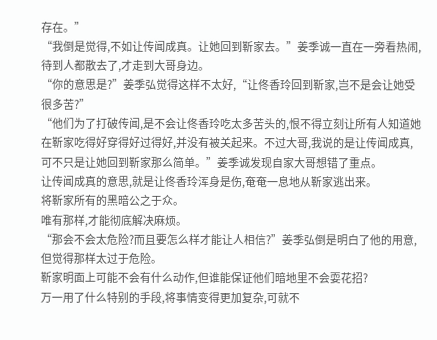存在。”
“我倒是觉得,不如让传闻成真。让她回到靳家去。”姜季诚一直在一旁看热闹,待到人都散去了,才走到大哥身边。
“你的意思是?”姜季弘觉得这样不太好,“让佟香玲回到靳家,岂不是会让她受很多苦?”
“他们为了打破传闻,是不会让佟香玲吃太多苦头的,恨不得立刻让所有人知道她在靳家吃得好穿得好过得好,并没有被关起来。不过大哥,我说的是让传闻成真,可不只是让她回到靳家那么简单。”姜季诚发现自家大哥想错了重点。
让传闻成真的意思,就是让佟香玲浑身是伤,奄奄一息地从靳家逃出来。
将靳家所有的黑暗公之于众。
唯有那样,才能彻底解决麻烦。
“那会不会太危险?而且要怎么样才能让人相信?”姜季弘倒是明白了他的用意,但觉得那样太过于危险。
靳家明面上可能不会有什么动作,但谁能保证他们暗地里不会耍花招?
万一用了什么特别的手段,将事情变得更加复杂,可就不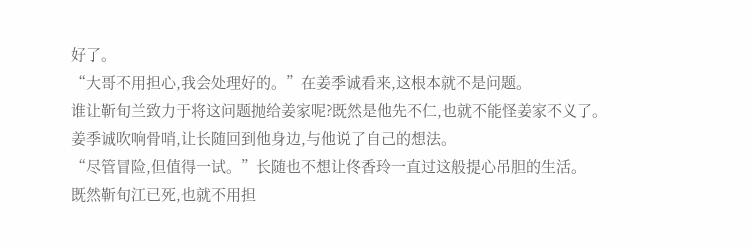好了。
“大哥不用担心,我会处理好的。”在姜季诚看来,这根本就不是问题。
谁让靳旬兰致力于将这问题抛给姜家呢?既然是他先不仁,也就不能怪姜家不义了。
姜季诚吹响骨哨,让长随回到他身边,与他说了自己的想法。
“尽管冒险,但值得一试。”长随也不想让佟香玲一直过这般提心吊胆的生活。
既然靳旬江已死,也就不用担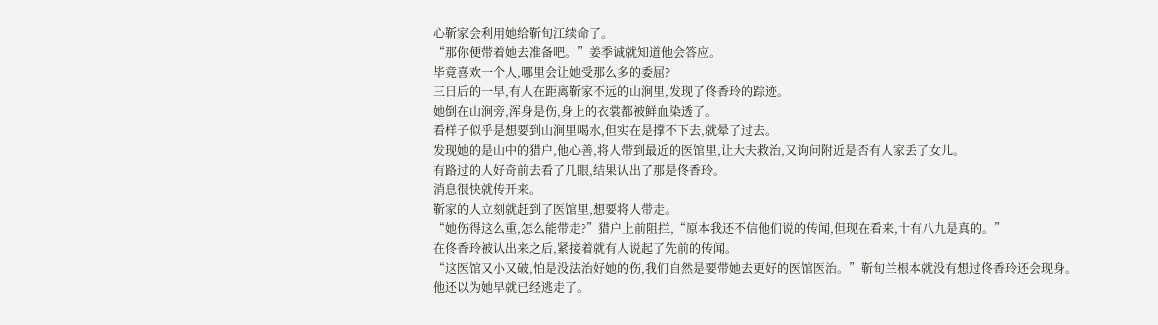心靳家会利用她给靳旬江续命了。
“那你便带着她去准备吧。”姜季诚就知道他会答应。
毕竟喜欢一个人,哪里会让她受那么多的委屈?
三日后的一早,有人在距离靳家不远的山涧里,发现了佟香玲的踪迹。
她倒在山涧旁,浑身是伤,身上的衣裳都被鲜血染透了。
看样子似乎是想要到山涧里喝水,但实在是撑不下去,就晕了过去。
发现她的是山中的猎户,他心善,将人带到最近的医馆里,让大夫救治,又询问附近是否有人家丢了女儿。
有路过的人好奇前去看了几眼,结果认出了那是佟香玲。
消息很快就传开来。
靳家的人立刻就赶到了医馆里,想要将人带走。
“她伤得这么重,怎么能带走?”猎户上前阻拦,“原本我还不信他们说的传闻,但现在看来,十有八九是真的。”
在佟香玲被认出来之后,紧接着就有人说起了先前的传闻。
“这医馆又小又破,怕是没法治好她的伤,我们自然是要带她去更好的医馆医治。”靳旬兰根本就没有想过佟香玲还会现身。
他还以为她早就已经逃走了。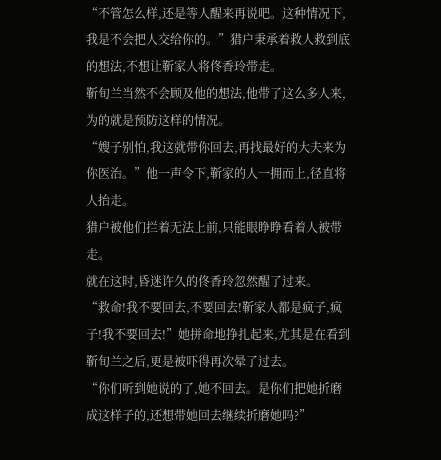“不管怎么样,还是等人醒来再说吧。这种情况下,我是不会把人交给你的。”猎户秉承着救人救到底的想法,不想让靳家人将佟香玲带走。
靳旬兰当然不会顾及他的想法,他带了这么多人来,为的就是预防这样的情况。
“嫂子别怕,我这就带你回去,再找最好的大夫来为你医治。”他一声令下,靳家的人一拥而上,径直将人抬走。
猎户被他们拦着无法上前,只能眼睁睁看着人被带走。
就在这时,昏迷许久的佟香玲忽然醒了过来。
“救命!我不要回去,不要回去!靳家人都是疯子,疯子!我不要回去!”她拼命地挣扎起来,尤其是在看到靳旬兰之后,更是被吓得再次晕了过去。
“你们听到她说的了,她不回去。是你们把她折磨成这样子的,还想带她回去继续折磨她吗?”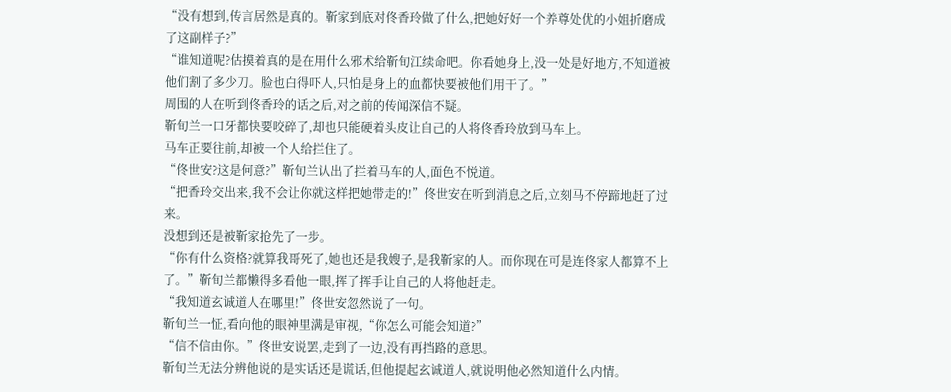“没有想到,传言居然是真的。靳家到底对佟香玲做了什么,把她好好一个养尊处优的小姐折磨成了这副样子?”
“谁知道呢?估摸着真的是在用什么邪术给靳旬江续命吧。你看她身上,没一处是好地方,不知道被他们割了多少刀。脸也白得吓人,只怕是身上的血都快要被他们用干了。”
周围的人在听到佟香玲的话之后,对之前的传闻深信不疑。
靳旬兰一口牙都快要咬碎了,却也只能硬着头皮让自己的人将佟香玲放到马车上。
马车正要往前,却被一个人给拦住了。
“佟世安?这是何意?”靳旬兰认出了拦着马车的人,面色不悦道。
“把香玲交出来,我不会让你就这样把她带走的!”佟世安在听到消息之后,立刻马不停蹄地赶了过来。
没想到还是被靳家抢先了一步。
“你有什么资格?就算我哥死了,她也还是我嫂子,是我靳家的人。而你现在可是连佟家人都算不上了。”靳旬兰都懒得多看他一眼,挥了挥手让自己的人将他赶走。
“我知道玄诚道人在哪里!”佟世安忽然说了一句。
靳旬兰一怔,看向他的眼神里满是审视,“你怎么可能会知道?”
“信不信由你。”佟世安说罢,走到了一边,没有再挡路的意思。
靳旬兰无法分辨他说的是实话还是谎话,但他提起玄诚道人,就说明他必然知道什么内情。